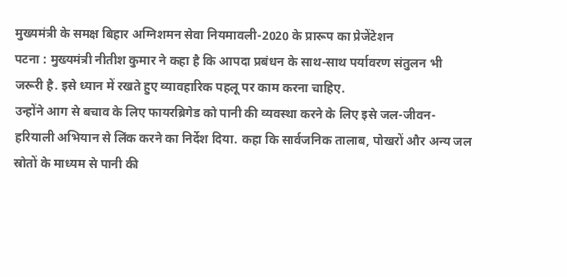मुख्यमंत्री के समक्ष बिहार अग्निशमन सेवा नियमावली-2020 के प्रारूप का प्रेजेंटेशन
पटना : मुख्यमंत्री नीतीश कुमार ने कहा है कि आपदा प्रबंधन के साथ-साथ पर्यावरण संतुलन भी जरूरी है. इसे ध्यान में रखते हुए व्यावहारिक पहलू पर काम करना चाहिए.
उन्होंने आग से बचाव के लिए फायरब्रिगेड को पानी की व्यवस्था करने के लिए इसे जल-जीवन-हरियाली अभियान से लिंक करने का निर्देश दिया. कहा कि सार्वजनिक तालाब, पोखरों और अन्य जल स्रोतों के माध्यम से पानी की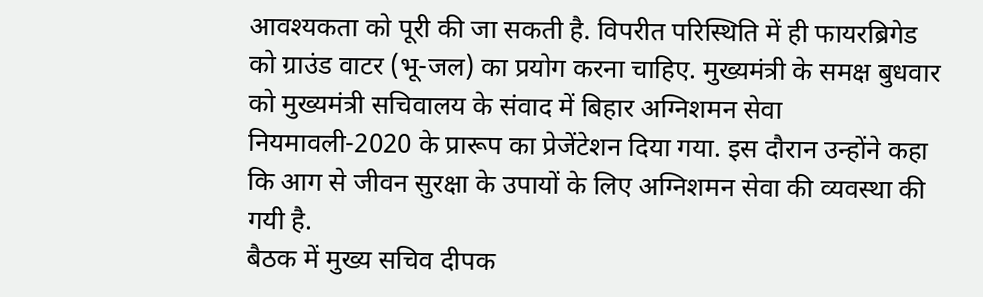आवश्यकता को पूरी की जा सकती है. विपरीत परिस्थिति में ही फायरब्रिगेड को ग्राउंड वाटर (भू-जल) का प्रयोग करना चाहिए. मुख्यमंत्री के समक्ष बुधवार को मुख्यमंत्री सचिवालय के संवाद में बिहार अग्निशमन सेवा नियमावली-2020 के प्रारूप का प्रेजेंटेशन दिया गया. इस दौरान उन्होंने कहा कि आग से जीवन सुरक्षा के उपायों के लिए अग्निशमन सेवा की व्यवस्था की गयी है.
बैठक में मुख्य सचिव दीपक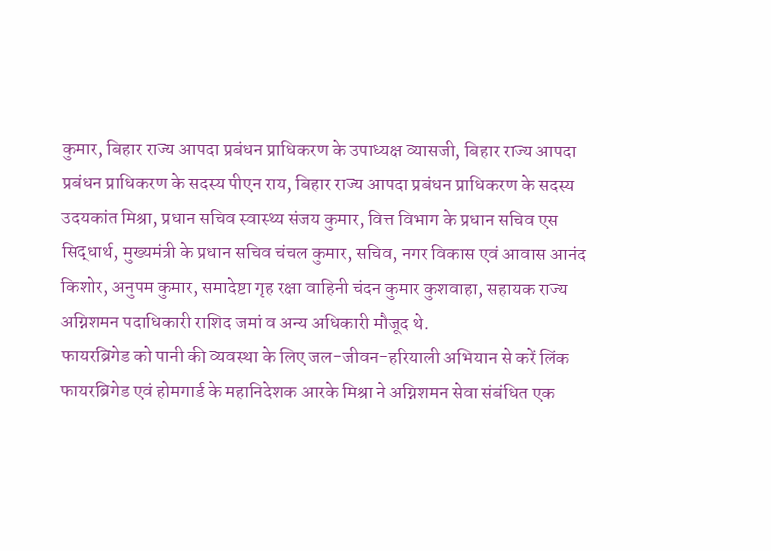कुमार, बिहार राज्य आपदा प्रबंधन प्राधिकरण के उपाध्यक्ष व्यासजी, बिहार राज्य आपदा प्रबंधन प्राधिकरण के सदस्य पीएन राय, बिहार राज्य आपदा प्रबंधन प्राधिकरण के सदस्य उदयकांत मिश्रा, प्रधान सचिव स्वास्थ्य संजय कुमार, वित्त विभाग के प्रधान सचिव एस सिद्धार्थ, मुख्यमंत्री के प्रधान सचिव चंचल कुमार, सचिव, नगर विकास एवं आवास आनंद किशोर, अनुपम कुमार, समादेष्टा गृह रक्षा वाहिनी चंदन कुमार कुशवाहा, सहायक राज्य अग्निशमन पदाधिकारी राशिद जमां व अन्य अधिकारी मौजूद थे.
फायरब्रिगेड को पानी की व्यवस्था के लिए जल-जीवन-हरियाली अभियान से करें लिंक
फायरब्रिगेड एवं होमगार्ड के महानिदेशक आरके मिश्रा ने अग्निशमन सेवा संबंधित एक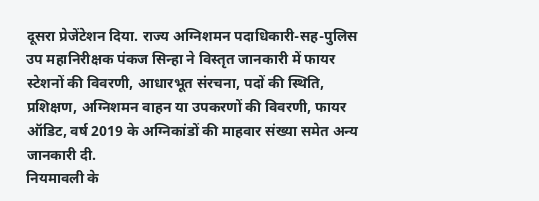दूसरा प्रेजेंटेशन दिया. राज्य अग्निशमन पदाधिकारी-सह-पुलिस उप महानिरीक्षक पंकज सिन्हा ने विस्तृत जानकारी में फायर स्टेशनों की विवरणी, आधारभूत संरचना, पदों की स्थिति, प्रशिक्षण, अग्निशमन वाहन या उपकरणों की विवरणी, फायर ऑडिट, वर्ष 2019 के अग्निकांडों की माहवार संख्या समेत अन्य जानकारी दी.
नियमावली के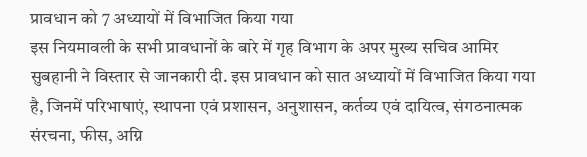प्रावधान को 7 अध्यायों में विभाजित किया गया
इस नियमावली के सभी प्रावधानों के बारे में गृह विभाग के अपर मुख्य सचिव आमिर सुबहानी ने विस्तार से जानकारी दी. इस प्रावधान को सात अध्यायों में विभाजित किया गया है, जिनमें परिभाषाएं, स्थापना एवं प्रशासन, अनुशासन, कर्तव्य एवं दायित्व, संगठनात्मक संरचना, फीस, अग्नि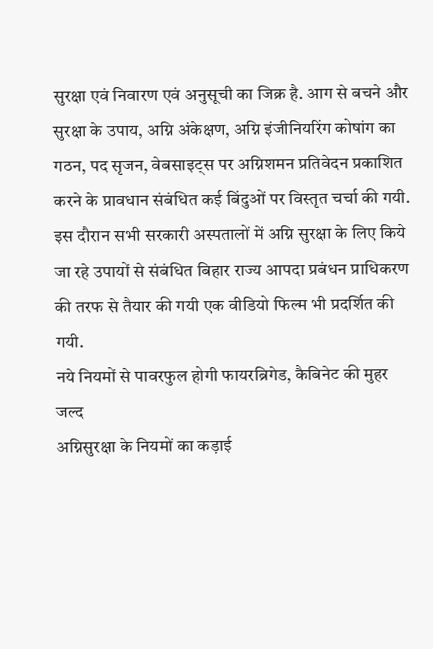सुरक्षा एवं निवारण एवं अनुसूची का जिक्र है. आग से बचने और सुरक्षा के उपाय, अग्नि अंकेक्षण, अग्नि इंजीनियरिंग कोषांग का गठन, पद सृजन, वेबसाइट्स पर अग्निशमन प्रतिवेदन प्रकाशित करने के प्रावधान संबंधित कई बिंदुओं पर विस्तृत चर्चा की गयी. इस दौरान सभी सरकारी अस्पतालों में अग्नि सुरक्षा के लिए किये जा रहे उपायों से संबंधित बिहार राज्य आपदा प्रबंधन प्राधिकरण की तरफ से तैयार की गयी एक वीडियो फिल्म भी प्रदर्शित की गयी.
नये नियमों से पावरफुल होगी फायरब्रिगेड, कैबिनेट की मुहर जल्द
अग्निसुरक्षा के नियमों का कड़ाई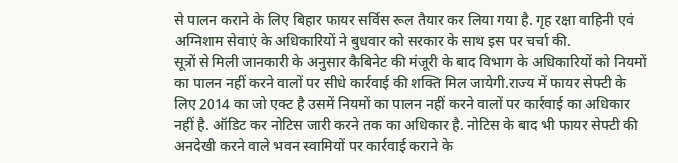से पालन कराने के लिए बिहार फायर सर्विस रूल तैयार कर लिया गया है. गृह रक्षा वाहिनी एवं अग्निशाम सेवाएं के अधिकारियों ने बुधवार को सरकार के साथ इस पर चर्चा की.
सूत्रों से मिली जानकारी के अनुसार कैबिनेट की मंजूरी के बाद विभाग के अधिकारियों को नियमों का पालन नहीं करने वालों पर सीधे कार्रवाई की शक्ति मिल जायेगी.राज्य में फायर सेफ्टी के लिए 2014 का जो एक्ट है उसमें नियमों का पालन नहीं करने वालों पर कार्रवाई का अधिकार नहीं है. ऑडिट कर नोटिस जारी करने तक का अधिकार है. नोटिस के बाद भी फायर सेफ्टी की अनदेखी करने वाले भवन स्वामियों पर कार्रवाई कराने के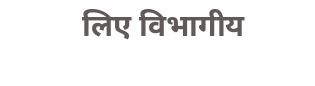लिए विभागीय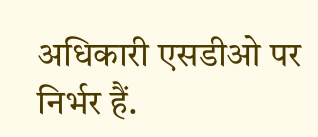अधिकारी एसडीओ पर निर्भर हैं.